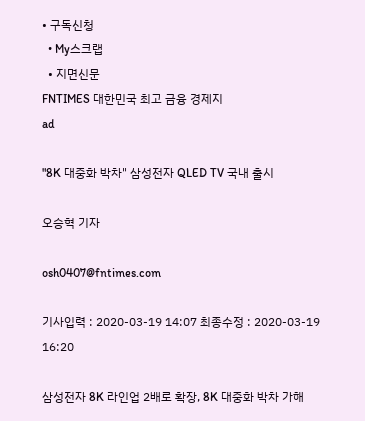• 구독신청
  • My스크랩
  • 지면신문
FNTIMES 대한민국 최고 금융 경제지
ad

"8K 대중화 박차" 삼성전자 QLED TV 국내 출시

오승혁 기자

osh0407@fntimes.com

기사입력 : 2020-03-19 14:07 최종수정 : 2020-03-19 16:20

삼성전자 8K 라인업 2배로 확장, 8K 대중화 박차 가해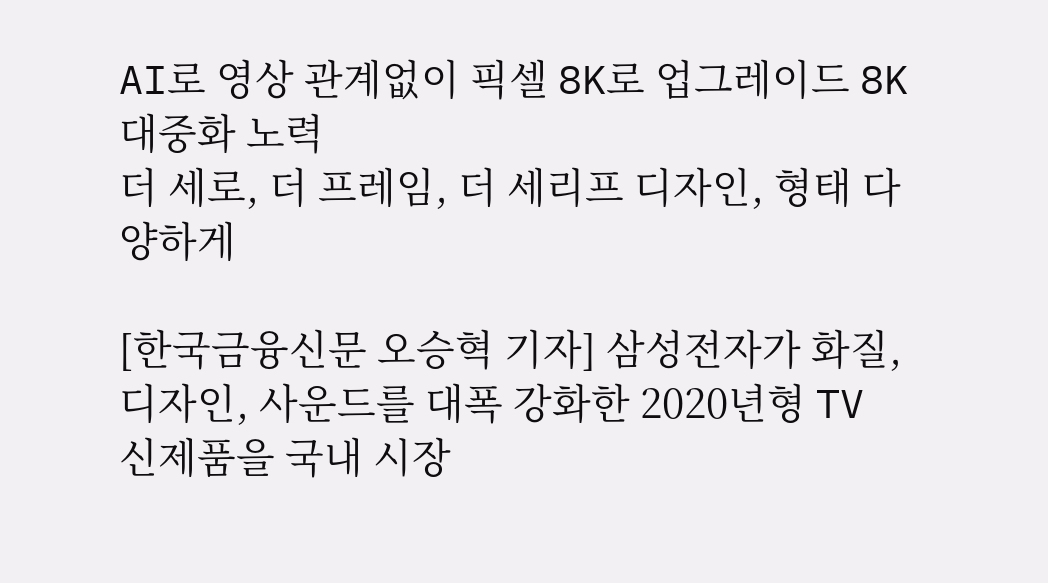AI로 영상 관계없이 픽셀 8K로 업그레이드 8K 대중화 노력
더 세로, 더 프레임, 더 세리프 디자인, 형태 다양하게

[한국금융신문 오승혁 기자] 삼성전자가 화질, 디자인, 사운드를 대폭 강화한 2020년형 TV 신제품을 국내 시장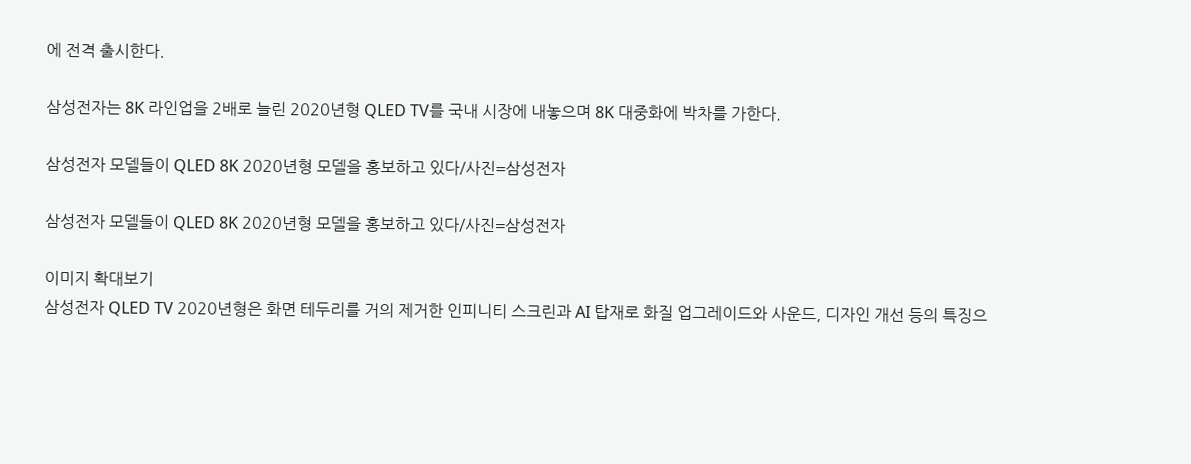에 전격 출시한다.

삼성전자는 8K 라인업을 2배로 늘린 2020년형 QLED TV를 국내 시장에 내놓으며 8K 대중화에 박차를 가한다.

삼성전자 모델들이 QLED 8K 2020년형 모델을 홍보하고 있다/사진=삼성전자

삼성전자 모델들이 QLED 8K 2020년형 모델을 홍보하고 있다/사진=삼성전자

이미지 확대보기
삼성전자 QLED TV 2020년형은 화면 테두리를 거의 제거한 인피니티 스크린과 AI 탑재로 화질 업그레이드와 사운드, 디자인 개선 등의 특징으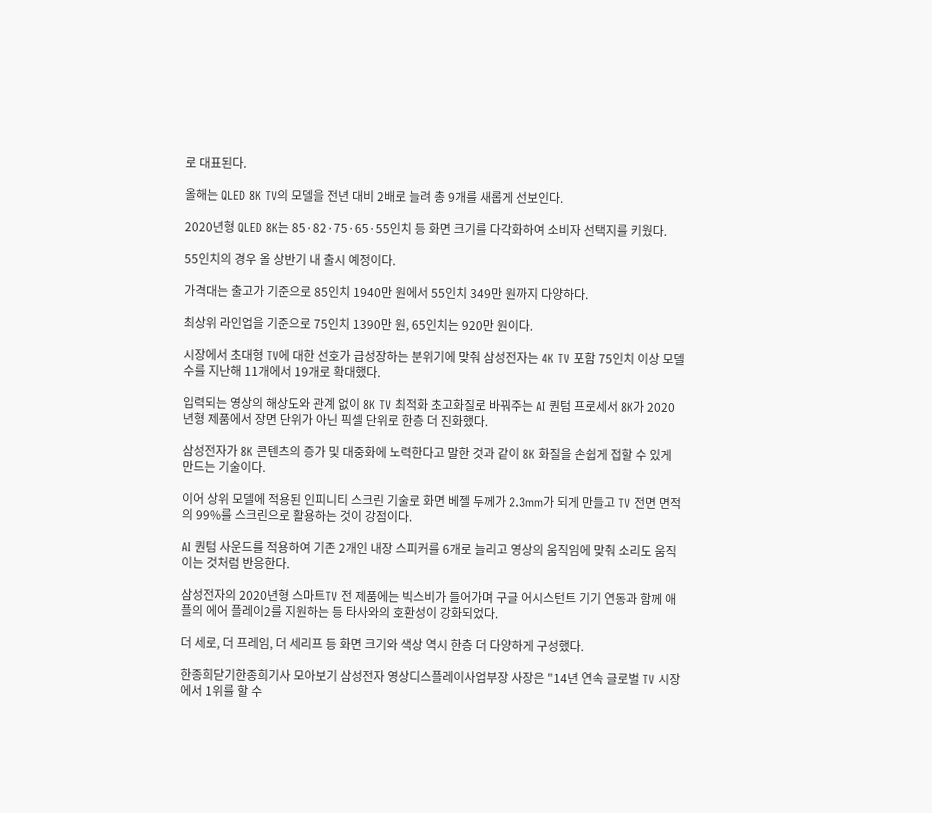로 대표된다.

올해는 QLED 8K TV의 모델을 전년 대비 2배로 늘려 총 9개를 새롭게 선보인다.

2020년형 QLED 8K는 85·82·75·65·55인치 등 화면 크기를 다각화하여 소비자 선택지를 키웠다.

55인치의 경우 올 상반기 내 출시 예정이다.

가격대는 출고가 기준으로 85인치 1940만 원에서 55인치 349만 원까지 다양하다.

최상위 라인업을 기준으로 75인치 1390만 원, 65인치는 920만 원이다.

시장에서 초대형 TV에 대한 선호가 급성장하는 분위기에 맞춰 삼성전자는 4K TV 포함 75인치 이상 모델 수를 지난해 11개에서 19개로 확대했다.

입력되는 영상의 해상도와 관계 없이 8K TV 최적화 초고화질로 바꿔주는 AI 퀀텀 프로세서 8K가 2020년형 제품에서 장면 단위가 아닌 픽셀 단위로 한층 더 진화했다.

삼성전자가 8K 콘텐츠의 증가 및 대중화에 노력한다고 말한 것과 같이 8K 화질을 손쉽게 접할 수 있게 만드는 기술이다.

이어 상위 모델에 적용된 인피니티 스크린 기술로 화면 베젤 두께가 2.3mm가 되게 만들고 TV 전면 면적의 99%를 스크린으로 활용하는 것이 강점이다.

AI 퀀텀 사운드를 적용하여 기존 2개인 내장 스피커를 6개로 늘리고 영상의 움직임에 맞춰 소리도 움직이는 것처럼 반응한다.

삼성전자의 2020년형 스마트TV 전 제품에는 빅스비가 들어가며 구글 어시스턴트 기기 연동과 함께 애플의 에어 플레이2를 지원하는 등 타사와의 호환성이 강화되었다.

더 세로, 더 프레임, 더 세리프 등 화면 크기와 색상 역시 한층 더 다양하게 구성했다.

한종희닫기한종희기사 모아보기 삼성전자 영상디스플레이사업부장 사장은 "14년 연속 글로벌 TV 시장에서 1위를 할 수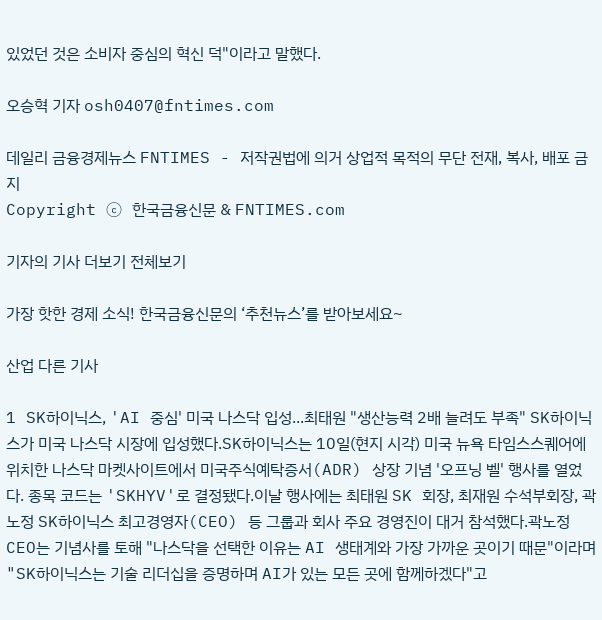있었던 것은 소비자 중심의 혁신 덕"이라고 말했다.

오승혁 기자 osh0407@fntimes.com

데일리 금융경제뉴스 FNTIMES - 저작권법에 의거 상업적 목적의 무단 전재, 복사, 배포 금지
Copyright ⓒ 한국금융신문 & FNTIMES.com

기자의 기사 더보기 전체보기

가장 핫한 경제 소식! 한국금융신문의 ‘추천뉴스’를 받아보세요~

산업 다른 기사

1 SK하이닉스, 'AI 중심' 미국 나스닥 입성...최태원 "생산능력 2배 늘려도 부족" SK하이닉스가 미국 나스닥 시장에 입성했다.SK하이닉스는 10일(현지 시각) 미국 뉴욕 타임스스퀘어에 위치한 나스닥 마켓사이트에서 미국주식예탁증서(ADR) 상장 기념 '오프닝 벨' 행사를 열었다. 종목 코드는 'SKHYV'로 결정됐다.이날 행사에는 최태원 SK 회장, 최재원 수석부회장, 곽노정 SK하이닉스 최고경영자(CEO) 등 그룹과 회사 주요 경영진이 대거 참석했다.곽노정 CEO는 기념사를 토해 "나스닥을 선택한 이유는 AI 생태계와 가장 가까운 곳이기 때문"이라며 "SK하이닉스는 기술 리더십을 증명하며 AI가 있는 모든 곳에 함께하겠다"고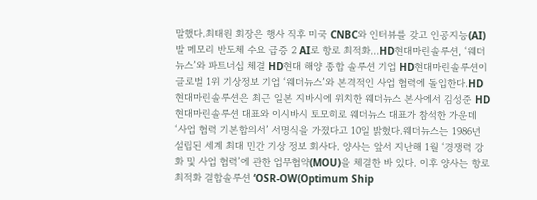말했다.최태원 회장은 행사 직후 미국 CNBC와 인터뷰를 갖고 인공지능(AI)발 메모리 반도체 수요 급증 2 AI로 항로 최적화…HD현대마린솔루션, ‘웨더뉴스’와 파트너십 체결 HD현대 해양 종합 솔루션 기업 HD현대마린솔루션이 글로벌 1위 기상정보 기업 ‘웨더뉴스’와 본격적인 사업 협력에 돌입한다.HD현대마린솔루션은 최근 일본 지바시에 위치한 웨더뉴스 본사에서 김성준 HD현대마린솔루션 대표와 이시바시 토모히로 웨더뉴스 대표가 참석한 가운데 ‘사업 협력 기본합의서’ 서명식을 가졌다고 10일 밝혔다.웨더뉴스는 1986년 설립된 세계 최대 민간 기상 정보 회사다. 양사는 앞서 지난해 1월 ‘경쟁력 강화 및 사업 협력’에 관한 업무협약(MOU)을 체결한 바 있다. 이후 양사는 항로 최적화 결합솔루션 ‘OSR-OW(Optimum Ship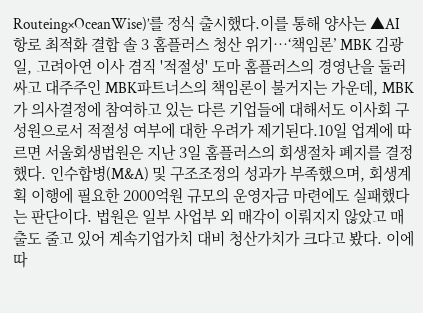Routeing×OceanWise)’를 정식 출시했다.이를 통해 양사는 ▲AI 항로 최적화 결합 솔 3 홈플러스 청산 위기…‘책임론’ MBK 김광일, 고려아연 이사 겸직 '적절성' 도마 홈플러스의 경영난을 둘러싸고 대주주인 MBK파트너스의 책임론이 불거지는 가운데, MBK가 의사결정에 참여하고 있는 다른 기업들에 대해서도 이사회 구성원으로서 적절성 여부에 대한 우려가 제기된다.10일 업계에 따르면 서울회생법원은 지난 3일 홈플러스의 회생절차 폐지를 결정했다. 인수합병(M&A) 및 구조조정의 성과가 부족했으며, 회생계획 이행에 필요한 2000억원 규모의 운영자금 마련에도 실패했다는 판단이다. 법원은 일부 사업부 외 매각이 이뤄지지 않았고 매출도 줄고 있어 계속기업가치 대비 청산가치가 크다고 봤다. 이에 따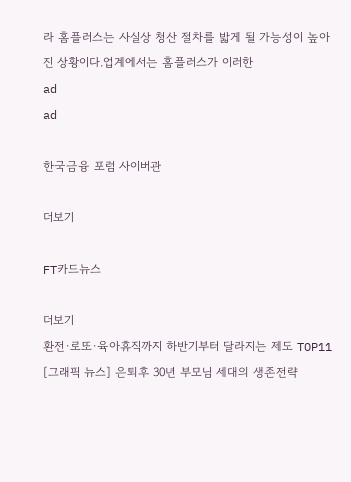라 홈플러스는 사실상 청산 절차를 밟게 될 가능성이 높아진 상황이다.업계에서는 홈플러스가 이러한
ad
ad

한국금융 포럼 사이버관

더보기

FT카드뉴스

더보기
환전·로또·육아휴직까지 하반기부터 달라지는 제도 TOP11
[그래픽 뉴스] 은퇴후 30년 부모님 세대의 생존전략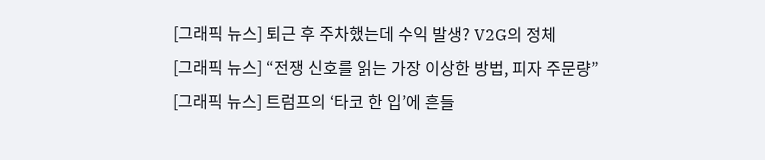[그래픽 뉴스] 퇴근 후 주차했는데 수익 발생? V2G의 정체
[그래픽 뉴스] “전쟁 신호를 읽는 가장 이상한 방법, 피자 주문량”
[그래픽 뉴스] 트럼프의 ‘타코 한 입’에 흔들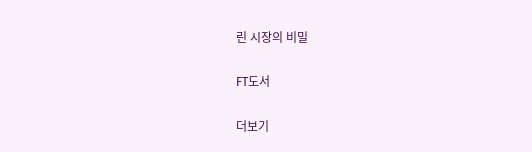린 시장의 비밀

FT도서

더보기